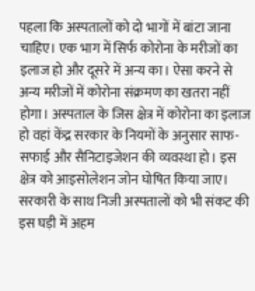पहला कि अस्पतालों को दो भागों में बांटा जाना चाहिए। एक भाग में सिर्फ कोरोना के मरीजों का इलाज हो और दूसरे में अन्य का। ऐसा करने से अन्य मरीजों में कोरोना संक्रमण का खतरा नहीं होगा। अस्पताल के जिस क्षेत्र में कोरोना का इलाज हो वहां केंद्र सरकार के नियमों के अनुसार साफ-सफाई और सैनिटाइजेशन की व्यवस्था हो। इस क्षेत्र को आइसोलेशन जोन घोषित किया जाए। सरकारी के साथ निजी अस्पतालों को भी संकट की इस घड़ी में अहम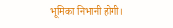भूमिका निभानी होगी।